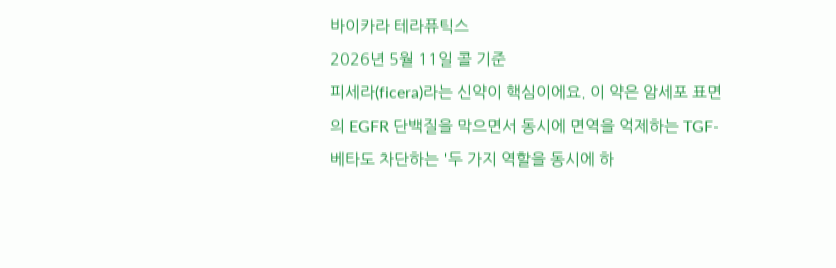바이카라 테라퓨틱스
2026년 5월 11일 콜 기준
피세라(ficera)라는 신약이 핵심이에요. 이 약은 암세포 표면의 EGFR 단백질을 막으면서 동시에 면역을 억제하는 TGF-베타도 차단하는 '두 가지 역할을 동시에 하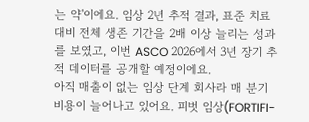는 약'이에요. 임상 2년 추적 결과, 표준 치료 대비 전체 생존 기간을 2배 이상 늘리는 성과를 보였고, 이번 ASCO 2026에서 3년 장기 추적 데이터를 공개할 예정이에요.
아직 매출이 없는 임상 단계 회사라 매 분기 비용이 늘어나고 있어요. 피벗 임상(FORTIFI-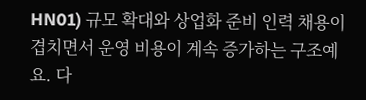HN01) 규모 확대와 상업화 준비 인력 채용이 겹치면서 운영 비용이 계속 증가하는 구조예요. 다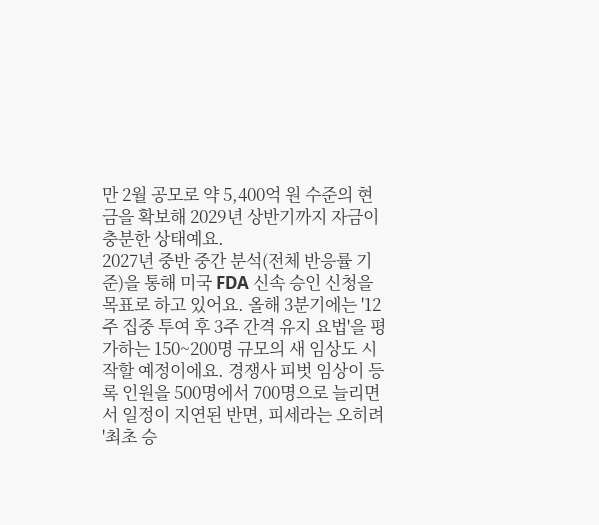만 2월 공모로 약 5,400억 원 수준의 현금을 확보해 2029년 상반기까지 자금이 충분한 상태예요.
2027년 중반 중간 분석(전체 반응률 기준)을 통해 미국 FDA 신속 승인 신청을 목표로 하고 있어요. 올해 3분기에는 '12주 집중 투여 후 3주 간격 유지 요법'을 평가하는 150~200명 규모의 새 임상도 시작할 예정이에요. 경쟁사 피벗 임상이 등록 인원을 500명에서 700명으로 늘리면서 일정이 지연된 반면, 피세라는 오히려 '최초 승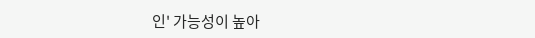인' 가능성이 높아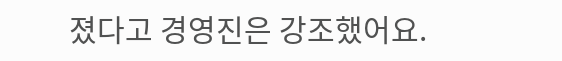졌다고 경영진은 강조했어요.